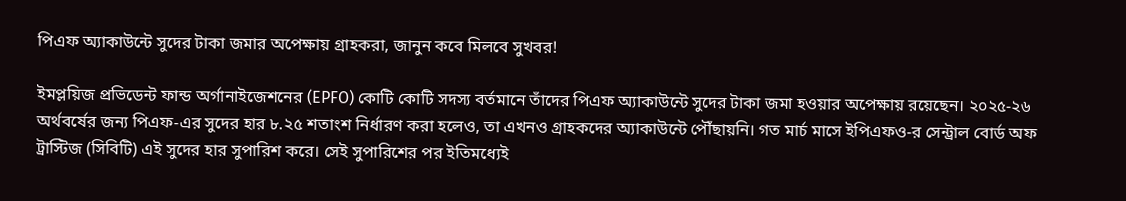পিএফ অ্যাকাউন্টে সুদের টাকা জমার অপেক্ষায় গ্রাহকরা, জানুন কবে মিলবে সুখবর!

ইমপ্লয়িজ প্রভিডেন্ট ফান্ড অর্গানাইজেশনের (EPFO) কোটি কোটি সদস্য বর্তমানে তাঁদের পিএফ অ্যাকাউন্টে সুদের টাকা জমা হওয়ার অপেক্ষায় রয়েছেন। ২০২৫-২৬ অর্থবর্ষের জন্য পিএফ-এর সুদের হার ৮.২৫ শতাংশ নির্ধারণ করা হলেও, তা এখনও গ্রাহকদের অ্যাকাউন্টে পৌঁছায়নি। গত মার্চ মাসে ইপিএফও-র সেন্ট্রাল বোর্ড অফ ট্রাস্টিজ (সিবিটি) এই সুদের হার সুপারিশ করে। সেই সুপারিশের পর ইতিমধ্যেই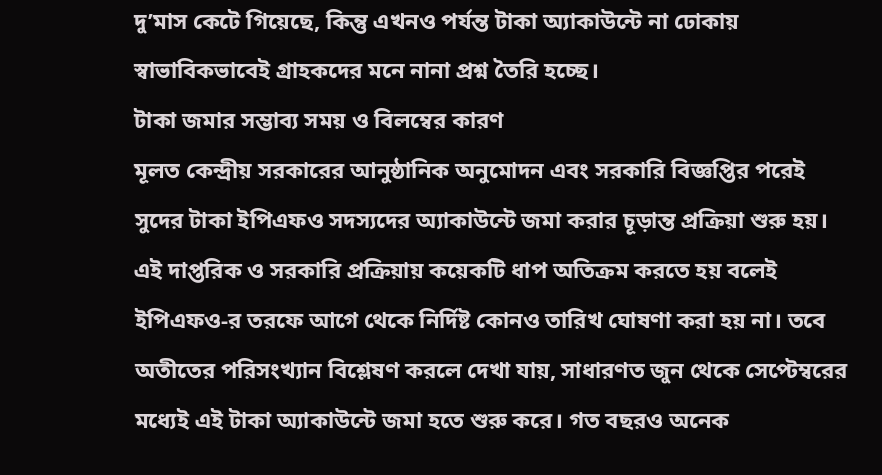দু’মাস কেটে গিয়েছে, কিন্তু এখনও পর্যন্ত টাকা অ্যাকাউন্টে না ঢোকায় স্বাভাবিকভাবেই গ্রাহকদের মনে নানা প্রশ্ন তৈরি হচ্ছে।
টাকা জমার সম্ভাব্য সময় ও বিলম্বের কারণ
মূলত কেন্দ্রীয় সরকারের আনুষ্ঠানিক অনুমোদন এবং সরকারি বিজ্ঞপ্তির পরেই সুদের টাকা ইপিএফও সদস্যদের অ্যাকাউন্টে জমা করার চূড়ান্ত প্রক্রিয়া শুরু হয়। এই দাপ্তরিক ও সরকারি প্রক্রিয়ায় কয়েকটি ধাপ অতিক্রম করতে হয় বলেই ইপিএফও-র তরফে আগে থেকে নির্দিষ্ট কোনও তারিখ ঘোষণা করা হয় না। তবে অতীতের পরিসংখ্যান বিশ্লেষণ করলে দেখা যায়, সাধারণত জুন থেকে সেপ্টেম্বরের মধ্যেই এই টাকা অ্যাকাউন্টে জমা হতে শুরু করে। গত বছরও অনেক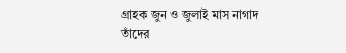গ্রাহক জুন ও জুলাই মাস নাগাদ তাঁদের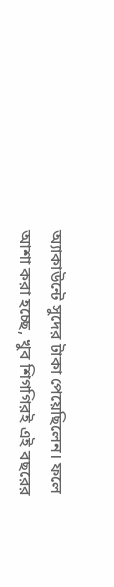অ্যাকাউন্টে সুদের টাকা পেয়েছিলেন। ফলে আশা করা হচ্ছে, খুব শিগগিরই এই বছরের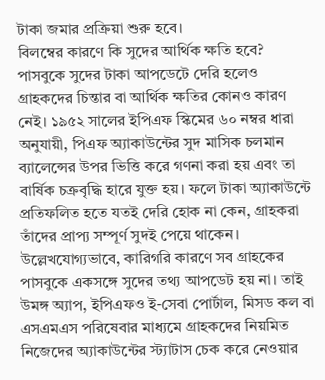টাকা জমার প্রক্রিয়া শুরু হবে।
বিলম্বের কারণে কি সুদের আর্থিক ক্ষতি হবে?
পাসবুকে সুদের টাকা আপডেটে দেরি হলেও গ্রাহকদের চিন্তার বা আর্থিক ক্ষতির কোনও কারণ নেই। ১৯৫২ সালের ইপিএফ স্কিমের ৬০ নম্বর ধারা অনুযায়ী, পিএফ অ্যাকাউন্টের সুদ মাসিক চলমান ব্যালেন্সের উপর ভিত্তি করে গণনা করা হয় এবং তা বার্ষিক চক্রবৃদ্ধি হারে যুক্ত হয়। ফলে টাকা অ্যাকাউন্টে প্রতিফলিত হতে যতই দেরি হোক না কেন, গ্রাহকরা তাঁদের প্রাপ্য সম্পূর্ণ সুদই পেয়ে থাকেন। উল্লেখযোগ্যভাবে, কারিগরি কারণে সব গ্রাহকের পাসবুকে একসঙ্গে সুদের তথ্য আপডেট হয় না। তাই উমঙ্গ অ্যাপ, ইপিএফও ই-সেবা পোর্টাল, মিসড কল বা এসএমএস পরিষেবার মাধ্যমে গ্রাহকদের নিয়মিত নিজেদের অ্যাকাউন্টের স্ট্যাটাস চেক করে নেওয়ার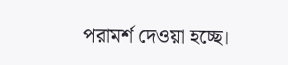পরামর্শ দেওয়া হচ্ছে।